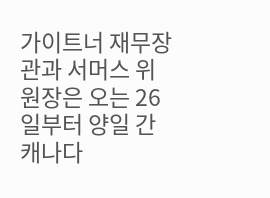가이트너 재무장관과 서머스 위원장은 오는 26일부터 양일 간 캐나다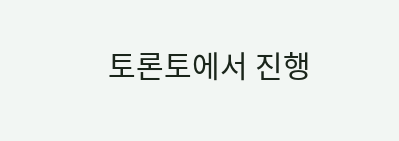토론토에서 진행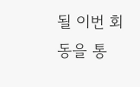될 이번 회동을 통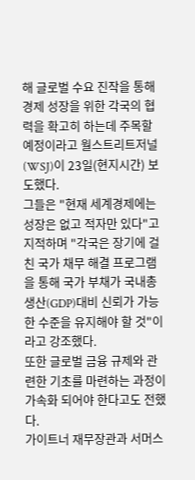해 글로벌 수요 진작을 통해 경제 성장을 위한 각국의 협력을 확고히 하는데 주목할 예정이라고 월스트리트저널(WSJ)이 23일(현지시간) 보도했다.
그들은 "현재 세계경제에는 성장은 없고 적자만 있다"고 지적하며 "각국은 장기에 걸친 국가 채무 해결 프로그램을 통해 국가 부채가 국내총생산(GDP)대비 신뢰가 가능한 수준을 유지해야 할 것"이라고 강조했다.
또한 글로벌 금융 규제와 관련한 기초를 마련하는 과정이 가속화 되어야 한다고도 전했다.
가이트너 재무장관과 서머스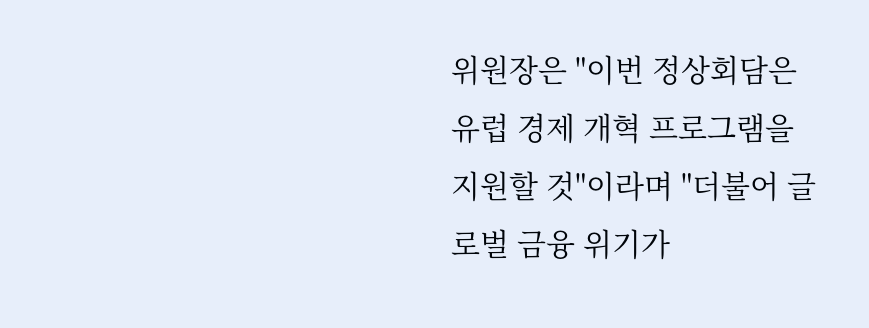위원장은 "이번 정상회담은 유럽 경제 개혁 프로그램을 지원할 것"이라며 "더불어 글로벌 금융 위기가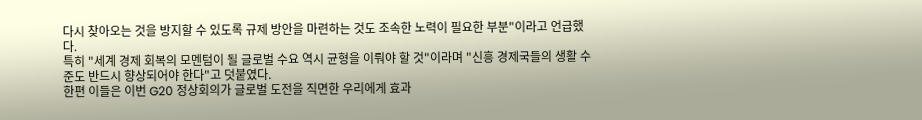다시 찾아오는 것을 방지할 수 있도록 규제 방안을 마련하는 것도 조속한 노력이 필요한 부분"이라고 언급했다.
특히 "세계 경제 회복의 모멘텀이 될 글로벌 수요 역시 균형을 이뤄야 할 것"이라며 "신흥 경제국들의 생활 수준도 반드시 향상되어야 한다"고 덧붙였다.
한편 이들은 이번 G20 정상회의가 글로벌 도전을 직면한 우리에게 효과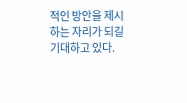적인 방안을 제시하는 자리가 되길 기대하고 있다.